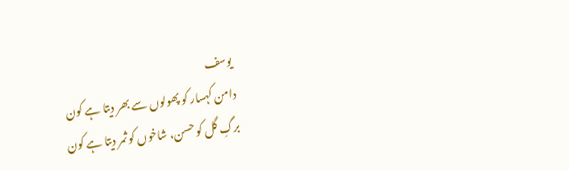یوسف
دامن کہسار کو پھولوں سے بھر دیتا ہے کون
برگِ گل کو حسن، شاخوں کو ثمر دیتا ہے کون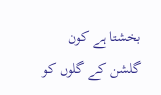بخشتا ہے کون گلشن کے گلوں کو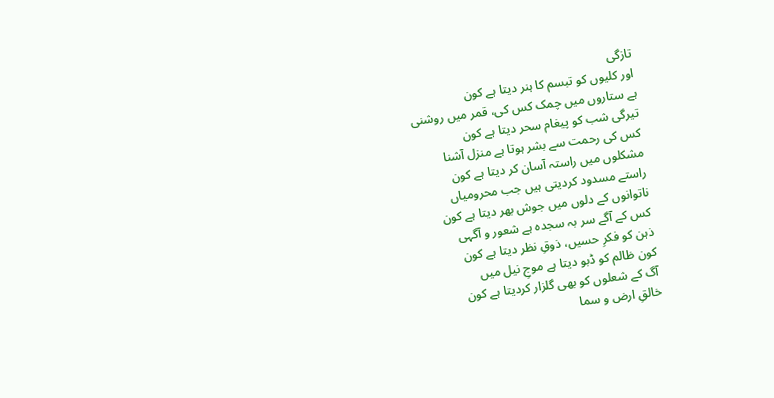تازگی
اور کلیوں کو تبسم کا ہنر دیتا ہے کون
ہے ستاروں میں چمک کس کی، قمر میں روشنی
تیرگی شب کو پیغام سحر دیتا ہے کون
کس کی رحمت سے بشر ہوتا ہے منزل آشنا
مشکلوں میں راستہ آسان کر دیتا ہے کون
راستے مسدود کردیتی ہیں جب محرومیاں
ناتوانوں کے دلوں میں جوش بھر دیتا ہے کون
کس کے آگے سر بہ سجدہ ہے شعور و آگہی
ذہن کو فکرِ حسیں، ذوقِ نظر دیتا ہے کون
کون ظالم کو ڈبو دیتا ہے موجِ نیل میں
آگ کے شعلوں کو بھی گلزار کردیتا ہے کون
خالقِ ارض و سما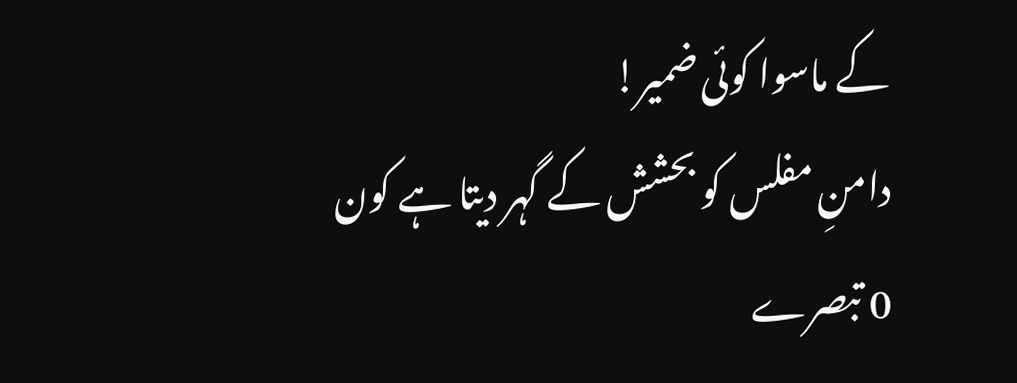کے ماسوا کوئی ضمیر!
دامنِ مفلس کو بحشش کے گہر دیتا ہے کون
0 تبصرے